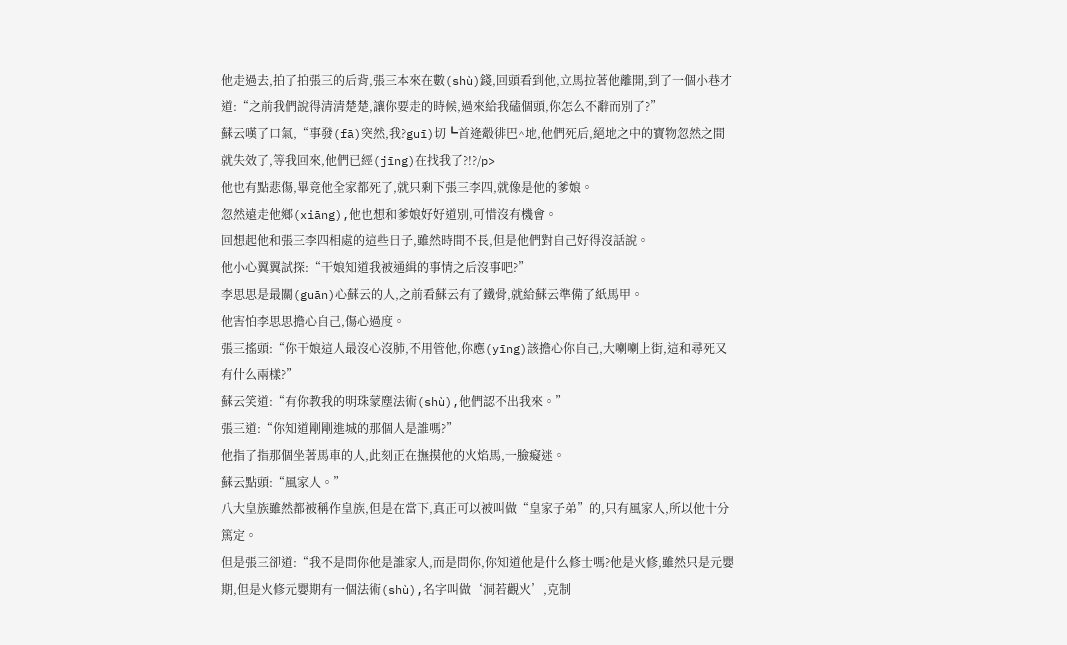他走過去,拍了拍張三的后背,張三本來在數(shù)錢,回頭看到他,立馬拉著他離開,到了一個小巷才道:“之前我們說得清清楚楚,讓你要走的時候,過來給我磕個頭,你怎么不辭而別了?”
蘇云嘆了口氣,“事發(fā)突然,我?guī)切┗首逄觳徘巴^地,他們死后,絕地之中的寶物忽然之間就失效了,等我回來,他們已經(jīng)在找我了?!?/p>
他也有點悲傷,畢竟他全家都死了,就只剩下張三李四,就像是他的爹娘。
忽然遠走他鄉(xiāng),他也想和爹娘好好道別,可惜沒有機會。
回想起他和張三李四相處的這些日子,雖然時間不長,但是他們對自己好得沒話說。
他小心翼翼試探:“干娘知道我被通緝的事情之后沒事吧?”
李思思是最關(guān)心蘇云的人,之前看蘇云有了鐵骨,就給蘇云準備了紙馬甲。
他害怕李思思擔心自己,傷心過度。
張三搖頭:“你干娘這人最沒心沒肺,不用管他,你應(yīng)該擔心你自己,大喇喇上街,這和尋死又有什么兩樣?”
蘇云笑道:“有你教我的明珠蒙塵法術(shù),他們認不出我來。”
張三道:“你知道剛剛進城的那個人是誰嗎?”
他指了指那個坐著馬車的人,此刻正在撫摸他的火焰馬,一臉癡迷。
蘇云點頭:“風家人。”
八大皇族雖然都被稱作皇族,但是在當下,真正可以被叫做“皇家子弟”的,只有風家人,所以他十分篤定。
但是張三卻道:“我不是問你他是誰家人,而是問你,你知道他是什么修士嗎?他是火修,雖然只是元嬰期,但是火修元嬰期有一個法術(shù),名字叫做‘洞若觀火’,克制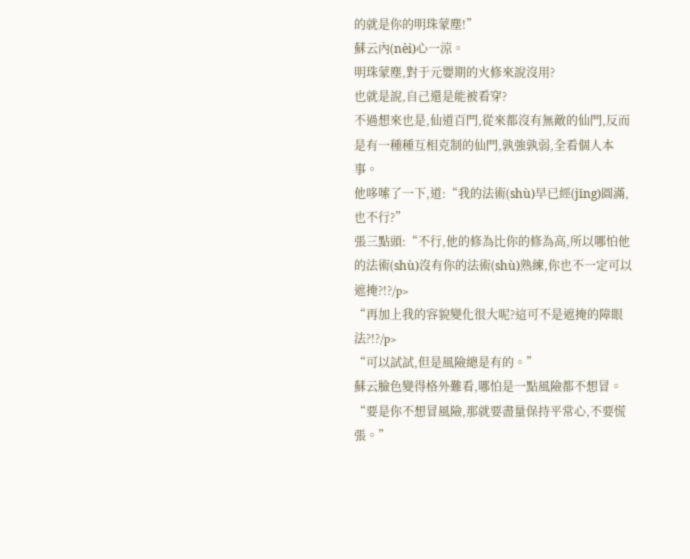的就是你的明珠蒙塵!”
蘇云內(nèi)心一涼。
明珠蒙塵,對于元嬰期的火修來說沒用?
也就是說,自己還是能被看穿?
不過想來也是,仙道百門,從來都沒有無敵的仙門,反而是有一種種互相克制的仙門,孰強孰弱,全看個人本事。
他哆嗦了一下,道:“我的法術(shù)早已經(jīng)圓滿,也不行?”
張三點頭:“不行,他的修為比你的修為高,所以哪怕他的法術(shù)沒有你的法術(shù)熟練,你也不一定可以遮掩?!?/p>
“再加上我的容貌變化很大呢?這可不是遮掩的障眼法?!?/p>
“可以試試,但是風險總是有的。”
蘇云臉色變得格外難看,哪怕是一點風險都不想冒。
“要是你不想冒風險,那就要盡量保持平常心,不要慌張。”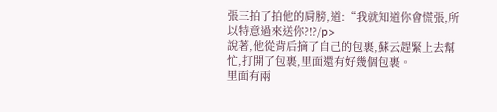張三拍了拍他的肩膀,道:“我就知道你會慌張,所以特意過來送你?!?/p>
說著,他從背后摘了自己的包裹,蘇云趕緊上去幫忙,打開了包裹,里面還有好幾個包裹。
里面有兩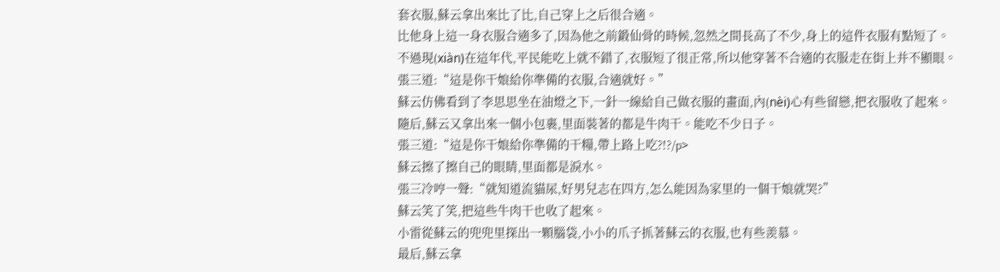套衣服,蘇云拿出來比了比,自己穿上之后很合適。
比他身上這一身衣服合適多了,因為他之前鍛仙骨的時候,忽然之間長高了不少,身上的這件衣服有點短了。
不過現(xiàn)在這年代,平民能吃上就不錯了,衣服短了很正常,所以他穿著不合適的衣服走在街上并不顯眼。
張三道:“這是你干娘給你準備的衣服,合適就好。”
蘇云仿佛看到了李思思坐在油燈之下,一針一線給自己做衣服的畫面,內(nèi)心有些留戀,把衣服收了起來。
隨后,蘇云又拿出來一個小包裹,里面裝著的都是牛肉干。能吃不少日子。
張三道:“這是你干娘給你準備的干糧,帶上路上吃?!?/p>
蘇云擦了擦自己的眼睛,里面都是淚水。
張三冷哼一聲:“就知道流貓尿,好男兒志在四方,怎么能因為家里的一個干娘就哭?”
蘇云笑了笑,把這些牛肉干也收了起來。
小雷從蘇云的兜兜里探出一顆腦袋,小小的爪子抓著蘇云的衣服,也有些羨慕。
最后,蘇云拿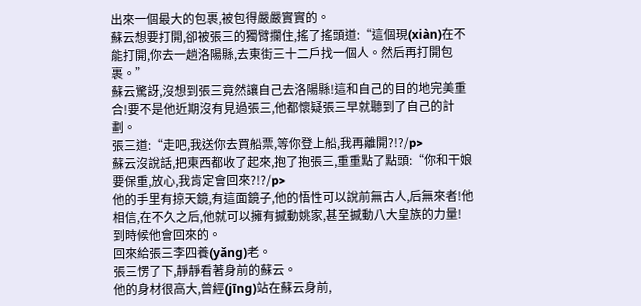出來一個最大的包裹,被包得嚴嚴實實的。
蘇云想要打開,卻被張三的獨臂攔住,搖了搖頭道:“這個現(xiàn)在不能打開,你去一趟洛陽縣,去東街三十二戶找一個人。然后再打開包裹。”
蘇云驚訝,沒想到張三竟然讓自己去洛陽縣!這和自己的目的地完美重合!要不是他近期沒有見過張三,他都懷疑張三早就聽到了自己的計劃。
張三道:“走吧,我送你去買船票,等你登上船,我再離開?!?/p>
蘇云沒說話,把東西都收了起來,抱了抱張三,重重點了點頭:“你和干娘要保重,放心,我肯定會回來?!?/p>
他的手里有掠天鏡,有這面鏡子,他的悟性可以說前無古人,后無來者!他相信,在不久之后,他就可以擁有撼動姚家,甚至撼動八大皇族的力量!
到時候他會回來的。
回來給張三李四養(yǎng)老。
張三愣了下,靜靜看著身前的蘇云。
他的身材很高大,曾經(jīng)站在蘇云身前,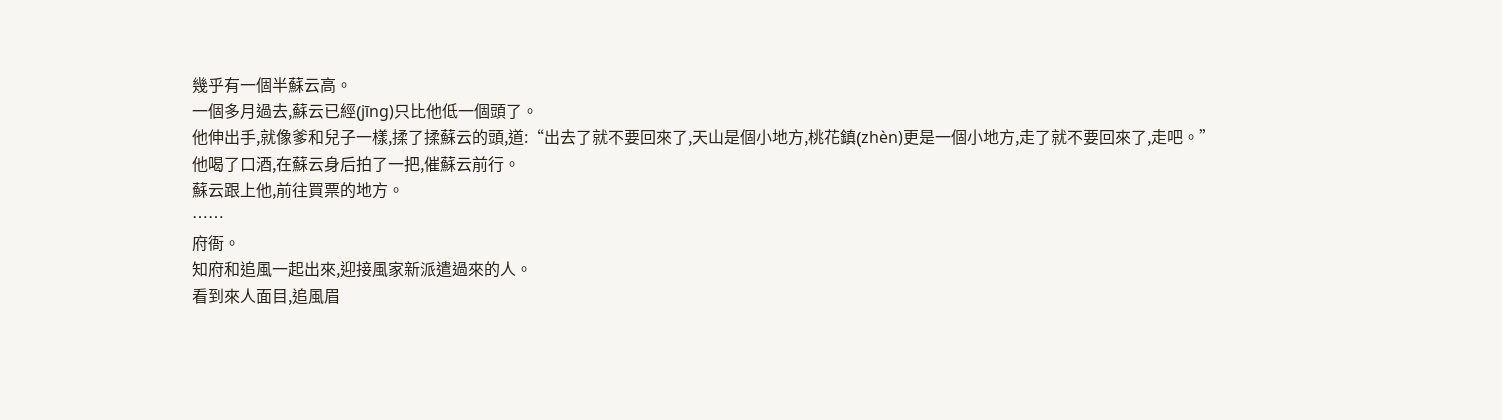幾乎有一個半蘇云高。
一個多月過去,蘇云已經(jīng)只比他低一個頭了。
他伸出手,就像爹和兒子一樣,揉了揉蘇云的頭,道:“出去了就不要回來了,天山是個小地方,桃花鎮(zhèn)更是一個小地方,走了就不要回來了,走吧。”
他喝了口酒,在蘇云身后拍了一把,催蘇云前行。
蘇云跟上他,前往買票的地方。
……
府衙。
知府和追風一起出來,迎接風家新派遣過來的人。
看到來人面目,追風眉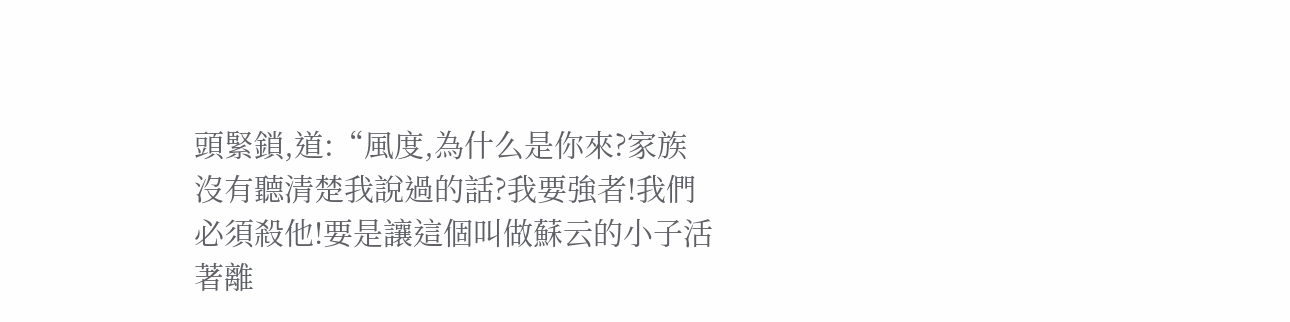頭緊鎖,道:“風度,為什么是你來?家族沒有聽清楚我說過的話?我要強者!我們必須殺他!要是讓這個叫做蘇云的小子活著離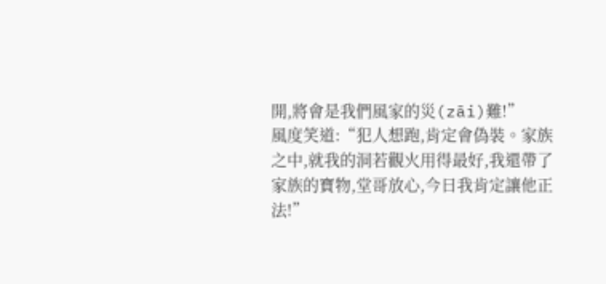開,將會是我們風家的災(zāi)難!”
風度笑道:“犯人想跑,肯定會偽裝。家族之中,就我的洞若觀火用得最好,我還帶了家族的寶物,堂哥放心,今日我肯定讓他正法!”